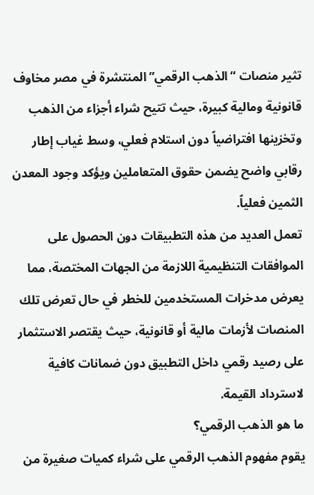تثير منصات “الذهب الرقمي” المنتشرة في مصر مخاوف قانونية ومالية كبيرة، حيث تتيح شراء أجزاء من الذهب وتخزينها افتراضياً دون استلام فعلي، وسط غياب إطار رقابي واضح يضمن حقوق المتعاملين ويؤكد وجود المعدن الثمين فعلياً.
تعمل العديد من هذه التطبيقات دون الحصول على الموافقات التنظيمية اللازمة من الجهات المختصة، مما يعرض مدخرات المستخدمين للخطر في حال تعرض تلك المنصات لأزمات مالية أو قانونية، حيث يقتصر الاستثمار على رصيد رقمي داخل التطبيق دون ضمانات كافية لاسترداد القيمة.
ما هو الذهب الرقمي؟
يقوم مفهوم الذهب الرقمي على شراء كميات صغيرة من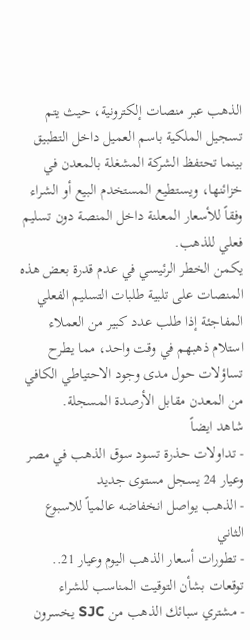الذهب عبر منصات إلكترونية، حيث يتم تسجيل الملكية باسم العميل داخل التطبيق بينما تحتفظ الشركة المشغلة بالمعدن في خزائنها، ويستطيع المستخدم البيع أو الشراء وفقاً للأسعار المعلنة داخل المنصة دون تسليم فعلي للذهب.
يكمن الخطر الرئيسي في عدم قدرة بعض هذه المنصات على تلبية طلبات التسليم الفعلي المفاجئة إذا طلب عدد كبير من العملاء استلام ذهبهم في وقت واحد، مما يطرح تساؤلات حول مدى وجود الاحتياطي الكافي من المعدن مقابل الأرصدة المسجلة.
شاهد ايضاً
- تداولات حذرة تسود سوق الذهب في مصر وعيار 24 يسجل مستوى جديد
- الذهب يواصل انخفاضه عالمياً للاسبوع الثاني
- تطورات أسعار الذهب اليوم وعيار 21.. توقعات بشأن التوقيت المناسب للشراء
- مشتري سبائك الذهب من SJC يخسرون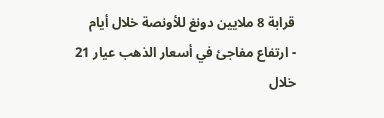قرابة 8 ملايين دونغ للأونصة خلال أيام
- ارتفاع مفاجئ في أسعار الذهب عيار 21 خلال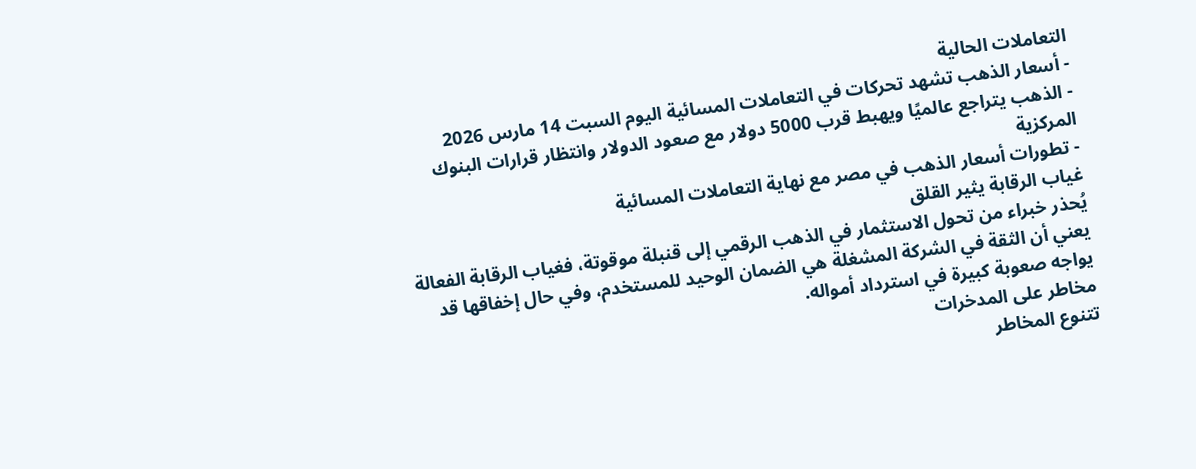التعاملات الحالية
- أسعار الذهب تشهد تحركات في التعاملات المسائية اليوم السبت 14 مارس 2026
- الذهب يتراجع عالميًا ويهبط قرب 5000 دولار مع صعود الدولار وانتظار قرارات البنوك المركزية
- تطورات أسعار الذهب في مصر مع نهاية التعاملات المسائية
غياب الرقابة يثير القلق
يُحذر خبراء من تحول الاستثمار في الذهب الرقمي إلى قنبلة موقوتة، فغياب الرقابة الفعالة يعني أن الثقة في الشركة المشغلة هي الضمان الوحيد للمستخدم، وفي حال إخفاقها قد يواجه صعوبة كبيرة في استرداد أمواله.
مخاطر على المدخرات
تتنوع المخاطر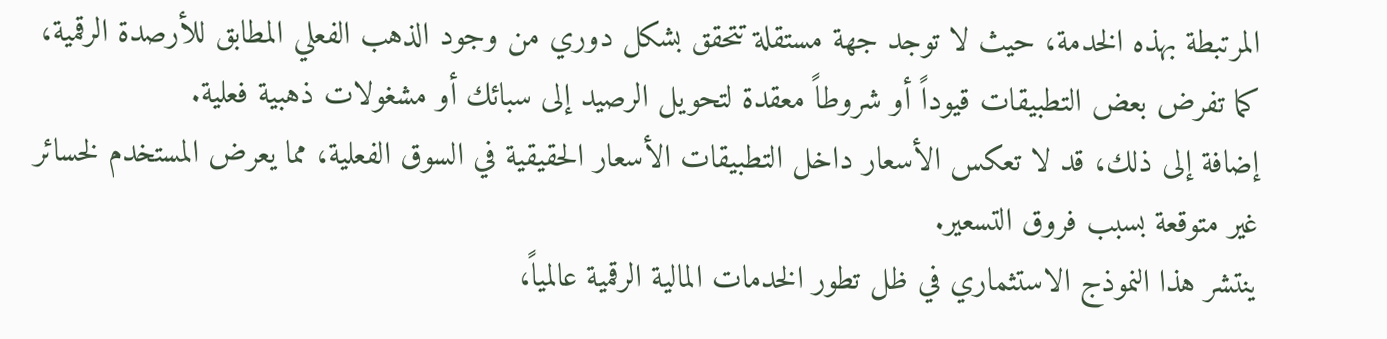المرتبطة بهذه الخدمة، حيث لا توجد جهة مستقلة تتحقق بشكل دوري من وجود الذهب الفعلي المطابق للأرصدة الرقمية، كما تفرض بعض التطبيقات قيوداً أو شروطاً معقدة لتحويل الرصيد إلى سبائك أو مشغولات ذهبية فعلية.
إضافة إلى ذلك، قد لا تعكس الأسعار داخل التطبيقات الأسعار الحقيقية في السوق الفعلية، مما يعرض المستخدم لخسائر غير متوقعة بسبب فروق التسعير.
ينتشر هذا النموذج الاستثماري في ظل تطور الخدمات المالية الرقمية عالمياً،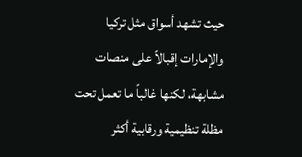حيث تشهد أسواق مثل تركيا والإمارات إقبالاً على منصات مشابهة، لكنها غالباً ما تعمل تحت مظلة تنظيمية ورقابية أكثر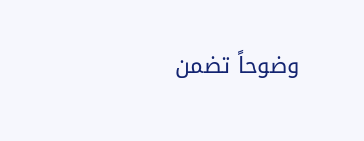وضوحاً تضمن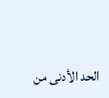الحد الأدنى من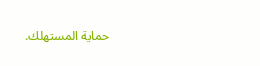حماية المستهلك.